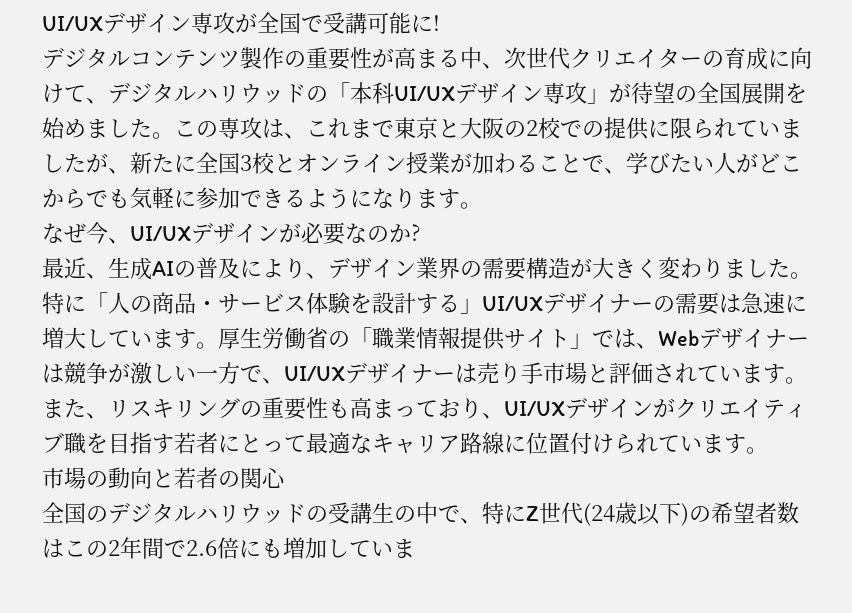UI/UXデザイン専攻が全国で受講可能に!
デジタルコンテンツ製作の重要性が高まる中、次世代クリエイターの育成に向けて、デジタルハリウッドの「本科UI/UXデザイン専攻」が待望の全国展開を始めました。この専攻は、これまで東京と大阪の2校での提供に限られていましたが、新たに全国3校とオンライン授業が加わることで、学びたい人がどこからでも気軽に参加できるようになります。
なぜ今、UI/UXデザインが必要なのか?
最近、生成AIの普及により、デザイン業界の需要構造が大きく変わりました。特に「人の商品・サービス体験を設計する」UI/UXデザイナーの需要は急速に増大しています。厚生労働省の「職業情報提供サイト」では、Webデザイナーは競争が激しい一方で、UI/UXデザイナーは売り手市場と評価されています。また、リスキリングの重要性も高まっており、UI/UXデザインがクリエイティブ職を目指す若者にとって最適なキャリア路線に位置付けられています。
市場の動向と若者の関心
全国のデジタルハリウッドの受講生の中で、特にZ世代(24歳以下)の希望者数はこの2年間で2.6倍にも増加していま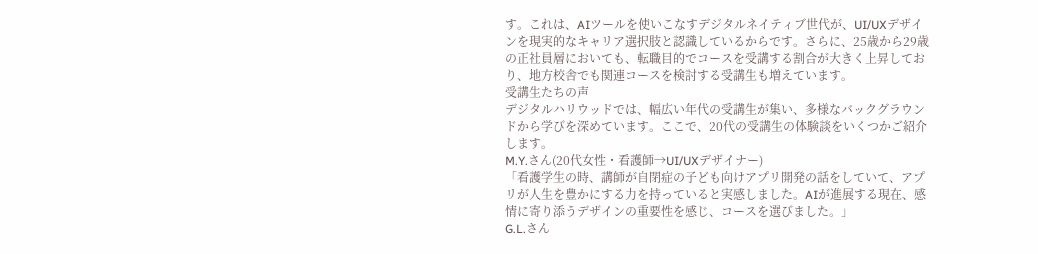す。これは、AIツールを使いこなすデジタルネイティブ世代が、UI/UXデザインを現実的なキャリア選択肢と認識しているからです。さらに、25歳から29歳の正社員層においても、転職目的でコースを受講する割合が大きく上昇しており、地方校舎でも関連コースを検討する受講生も増えています。
受講生たちの声
デジタルハリウッドでは、幅広い年代の受講生が集い、多様なバックグラウンドから学びを深めています。ここで、20代の受講生の体験談をいくつかご紹介します。
M.Y.さん(20代女性・看護師→UI/UXデザイナー)
「看護学生の時、講師が自閉症の子ども向けアプリ開発の話をしていて、アプリが人生を豊かにする力を持っていると実感しました。AIが進展する現在、感情に寄り添うデザインの重要性を感じ、コースを選びました。」
G.L.さん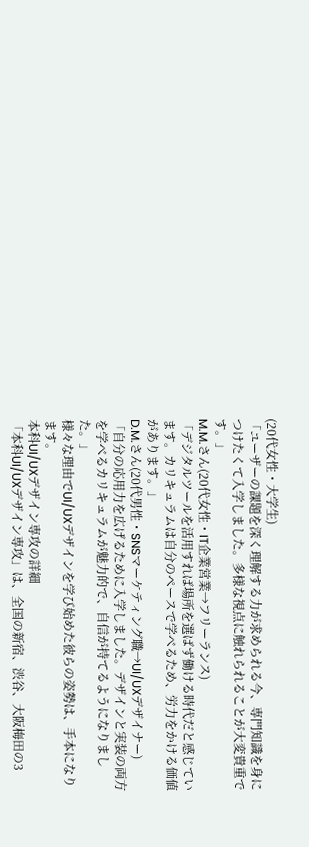(20代女性・大学生)
「ユーザーの課題を深く理解する力が求められる今、専門知識を身につけたくて入学しました。多様な視点に触れられることが大変貴重です。」
M.M.さん(20代女性・IT企業営業→フリーランス)
「デジタルツールを活用すれば場所を選ばず働ける時代だと感じています。カリキュラムは自分のペースで学べるため、労力をかける価値があります。」
D.M.さん(20代男性・SNSマーケティング職→UI/UXデザイナー)
「自分の応用力を広げるために入学しました。デザインと実装の両方を学べるカリキュラムが魅力的で、自信が持てるようになりました。」
様々な理由でUI/UXデザインを学び始めた彼らの姿勢は、手本になります。
本科UI/UXデザイン専攻の詳細
「本科UI/UXデザイン専攻」は、全国の新宿、渋谷、大阪梅田の3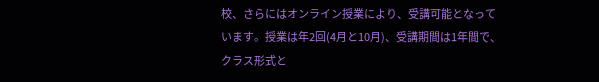校、さらにはオンライン授業により、受講可能となっています。授業は年2回(4月と10月)、受講期間は1年間で、クラス形式と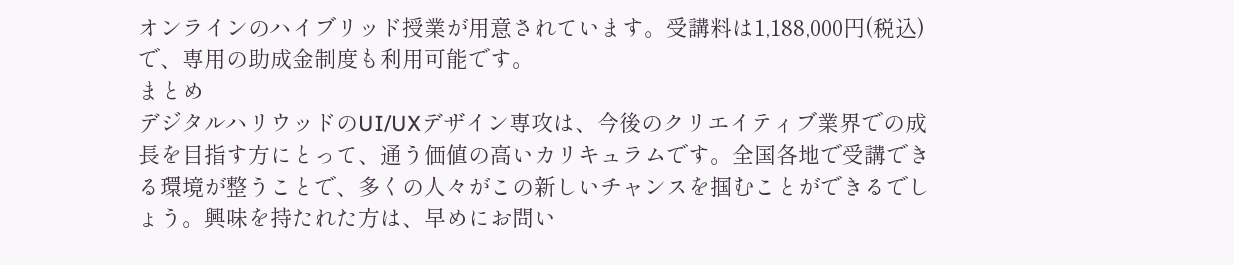オンラインのハイブリッド授業が用意されています。受講料は1,188,000円(税込)で、専用の助成金制度も利用可能です。
まとめ
デジタルハリウッドのUI/UXデザイン専攻は、今後のクリエイティブ業界での成長を目指す方にとって、通う価値の高いカリキュラムです。全国各地で受講できる環境が整うことで、多くの人々がこの新しいチャンスを掴むことができるでしょう。興味を持たれた方は、早めにお問い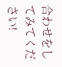合わせをしてみてください!